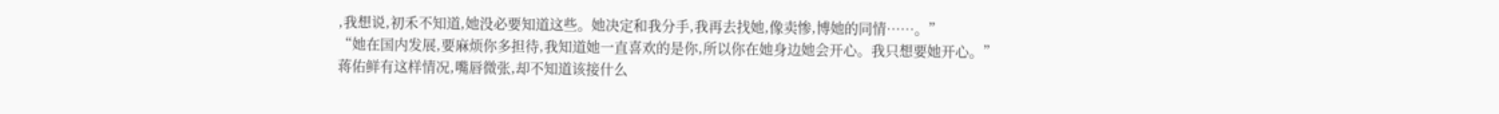,我想说,初禾不知道,她没必要知道这些。她决定和我分手,我再去找她,像卖惨,博她的同情……。”
“她在国内发展,要麻烦你多担待,我知道她一直喜欢的是你,所以你在她身边她会开心。我只想要她开心。”
蒋佑鲜有这样情况,嘴唇微张,却不知道该接什么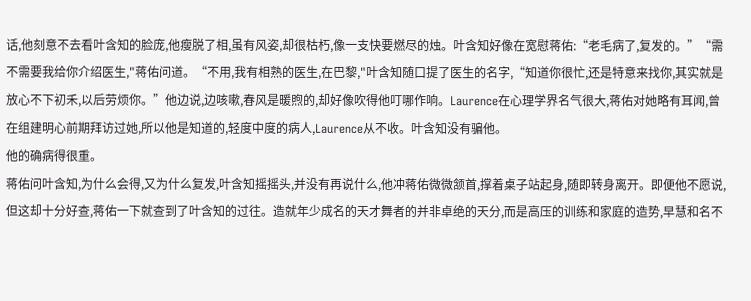话,他刻意不去看叶含知的脸庞,他瘦脱了相,虽有风姿,却很枯朽,像一支快要燃尽的烛。叶含知好像在宽慰蒋佑:“老毛病了,复发的。”“需不需要我给你介绍医生,"蒋佑问道。“不用,我有相熟的医生,在巴黎,"叶含知随口提了医生的名字,“知道你很忙,还是特意来找你,其实就是放心不下初禾,以后劳烦你。”他边说,边咳嗽,春风是暖煦的,却好像吹得他叮哪作响。Laurence在心理学界名气很大,蒋佑对她略有耳闻,曾在组建明心前期拜访过她,所以他是知道的,轻度中度的病人,Laurence从不收。叶含知没有骗他。
他的确病得很重。
蒋佑问叶含知,为什么会得,又为什么复发,叶含知摇摇头,并没有再说什么,他冲蒋佑微微颔首,撑着桌子站起身,随即转身离开。即便他不愿说,但这却十分好查,蒋佑一下就查到了叶含知的过往。造就年少成名的天才舞者的并非卓绝的天分,而是高压的训练和家庭的造势,早慧和名不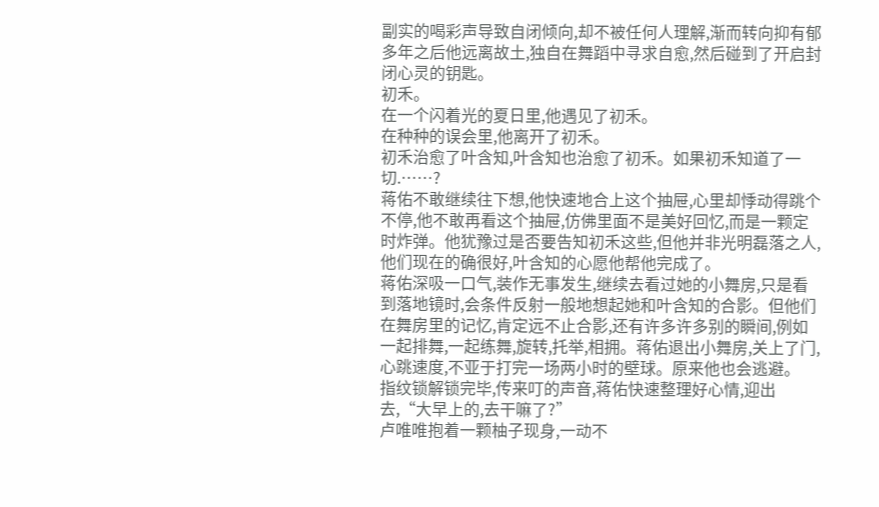副实的喝彩声导致自闭倾向,却不被任何人理解,渐而转向抑有郁多年之后他远离故土,独自在舞蹈中寻求自愈,然后碰到了开启封闭心灵的钥匙。
初禾。
在一个闪着光的夏日里,他遇见了初禾。
在种种的误会里,他离开了初禾。
初禾治愈了叶含知,叶含知也治愈了初禾。如果初禾知道了一切.……?
蒋佑不敢继续往下想,他快速地合上这个抽屉,心里却悸动得跳个不停,他不敢再看这个抽屉,仿佛里面不是美好回忆,而是一颗定时炸弹。他犹豫过是否要告知初禾这些,但他并非光明磊落之人,他们现在的确很好,叶含知的心愿他帮他完成了。
蒋佑深吸一口气,装作无事发生,继续去看过她的小舞房,只是看到落地镜时,会条件反射一般地想起她和叶含知的合影。但他们在舞房里的记忆,肯定远不止合影,还有许多许多别的瞬间,例如一起排舞,一起练舞,旋转,托举,相拥。蒋佑退出小舞房,关上了门,心跳速度,不亚于打完一场两小时的壁球。原来他也会逃避。
指纹锁解锁完毕,传来叮的声音,蒋佑快速整理好心情,迎出去,“大早上的,去干嘛了?”
卢唯唯抱着一颗柚子现身,一动不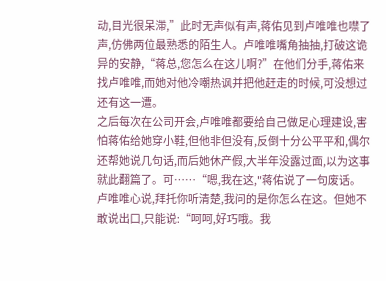动,目光很呆滞,”此时无声似有声,蒋佑见到卢唯唯也噤了声,仿佛两位最熟悉的陌生人。卢唯唯嘴角抽抽,打破这诡异的安静,“蒋总,您怎么在这儿啊?”在他们分手,蒋佑来找卢唯唯,而她对他冷嘲热讽并把他赶走的时候,可没想过还有这一遭。
之后每次在公司开会,卢唯唯都要给自己做足心理建设,害怕蒋佑给她穿小鞋,但他非但没有,反倒十分公平平和,偶尔还帮她说几句话,而后她休产假,大半年没露过面,以为这事就此翻篇了。可……“嗯,我在这,"蒋佑说了一句废话。
卢唯唯心说,拜托你听清楚,我问的是你怎么在这。但她不敢说出口,只能说:“呵呵,好巧哦。我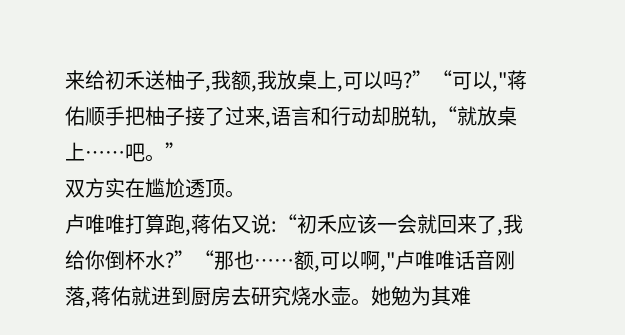来给初禾送柚子,我额,我放桌上,可以吗?”“可以,"蒋佑顺手把柚子接了过来,语言和行动却脱轨,“就放桌上……吧。”
双方实在尴尬透顶。
卢唯唯打算跑,蒋佑又说:“初禾应该一会就回来了,我给你倒杯水?”“那也……额,可以啊,"卢唯唯话音刚落,蒋佑就进到厨房去研究烧水壶。她勉为其难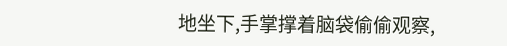地坐下,手掌撑着脑袋偷偷观察,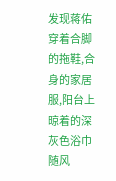发现蒋佑穿着合脚的拖鞋,合身的家居服,阳台上晾着的深灰色浴巾随风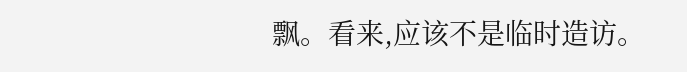飘。看来,应该不是临时造访。